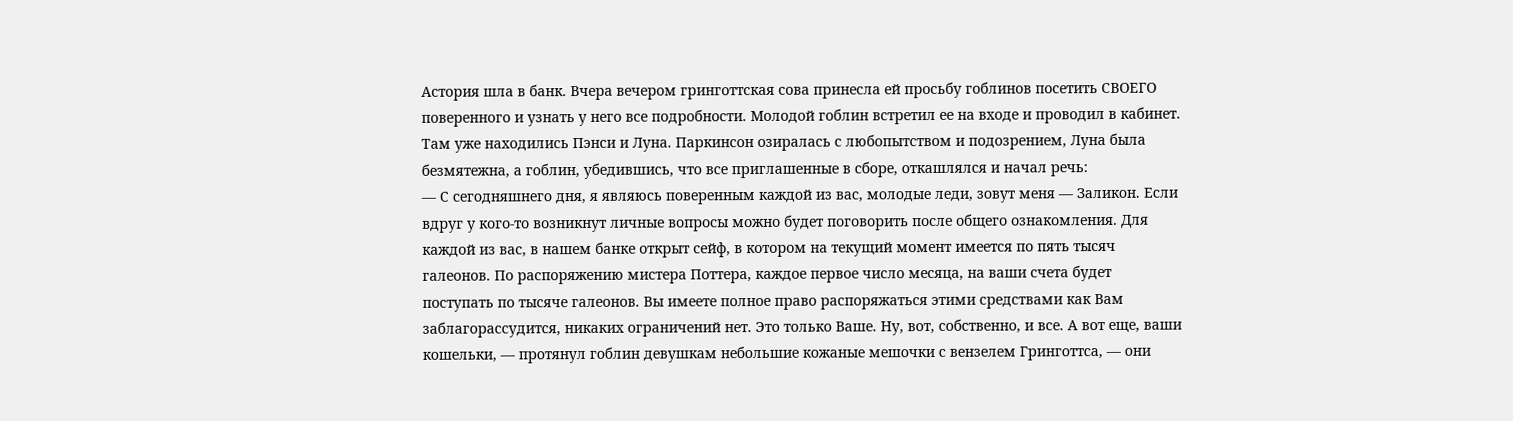Астория шла в банк. Вчера вечером гринготтская сова принесла ей просьбу гоблинов посетить СВОЕГО поверенного и узнать у него все подробности. Молодой гоблин встретил ее на входе и проводил в кабинет. Там уже находились Пэнси и Луна. Паркинсон озиралась с любопытством и подозрением, Луна была безмятежна, а гоблин, убедившись, что все приглашенные в сборе, откашлялся и начал речь:
— С сегодняшнего дня, я являюсь поверенным каждой из вас, молодые леди, зовут меня — Заликон. Если вдруг у кого-то возникнут личные вопросы можно будет поговорить после общего ознакомления. Для каждой из вас, в нашем банке открыт сейф, в котором на текущий момент имеется по пять тысяч галеонов. По распоряжению мистера Поттера, каждое первое число месяца, на ваши счета будет поступать по тысяче галеонов. Вы имеете полное право распоряжаться этими средствами как Вам заблагорассудится, никаких ограничений нет. Это только Ваше. Ну, вот, собственно, и все. А вот еще, ваши кошельки, — протянул гоблин девушкам небольшие кожаные мешочки с вензелем Гринготтса, — они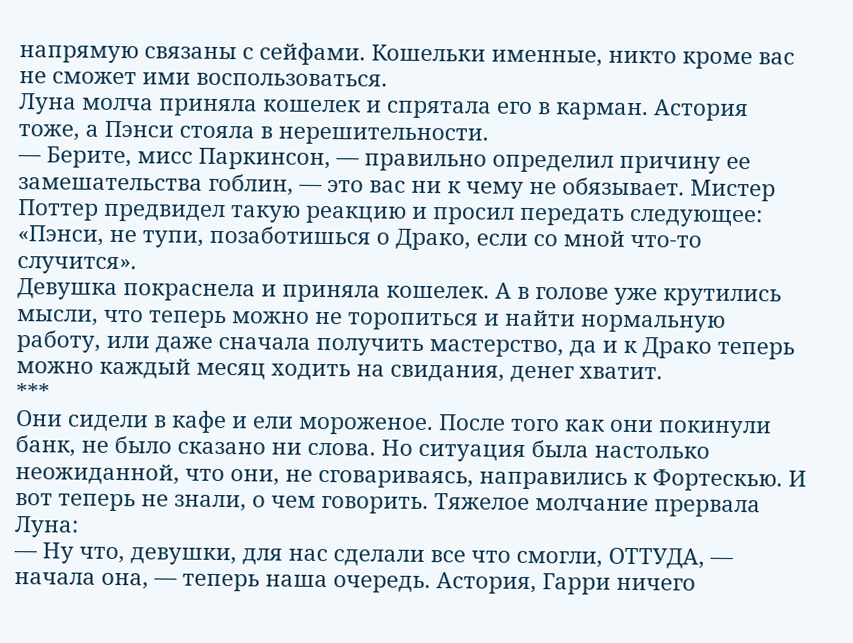напрямую связаны с сейфами. Кошельки именные, никто кроме вас не сможет ими воспользоваться.
Луна молча приняла кошелек и спрятала его в карман. Астория тоже, а Пэнси стояла в нерешительности.
— Берите, мисс Паркинсон, — правильно определил причину ее замешательства гоблин, — это вас ни к чему не обязывает. Мистер Поттер предвидел такую реакцию и просил передать следующее: «Пэнси, не тупи, позаботишься о Драко, если со мной что-то случится».
Девушка покраснела и приняла кошелек. А в голове уже крутились мысли, что теперь можно не торопиться и найти нормальную работу, или даже сначала получить мастерство, да и к Драко теперь можно каждый месяц ходить на свидания, денег хватит.
***
Они сидели в кафе и ели мороженое. После того как они покинули банк, не было сказано ни слова. Но ситуация была настолько неожиданной, что они, не сговариваясь, направились к Фортескью. И вот теперь не знали, о чем говорить. Тяжелое молчание прервала Луна:
— Ну что, девушки, для нас сделали все что смогли, ОТТУДА, — начала она, — теперь наша очередь. Астория, Гарри ничего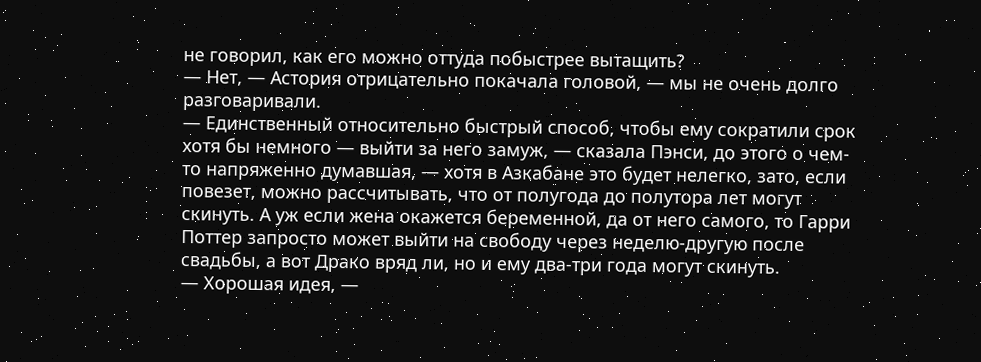не говорил, как его можно оттуда побыстрее вытащить?
— Нет, — Астория отрицательно покачала головой, — мы не очень долго разговаривали.
— Единственный относительно быстрый способ, чтобы ему сократили срок хотя бы немного — выйти за него замуж, — сказала Пэнси, до этого о чем-то напряженно думавшая, — хотя в Азкабане это будет нелегко, зато, если повезет, можно рассчитывать, что от полугода до полутора лет могут скинуть. А уж если жена окажется беременной, да от него самого, то Гарри Поттер запросто может выйти на свободу через неделю-другую после свадьбы, а вот Драко вряд ли, но и ему два-три года могут скинуть.
— Хорошая идея, —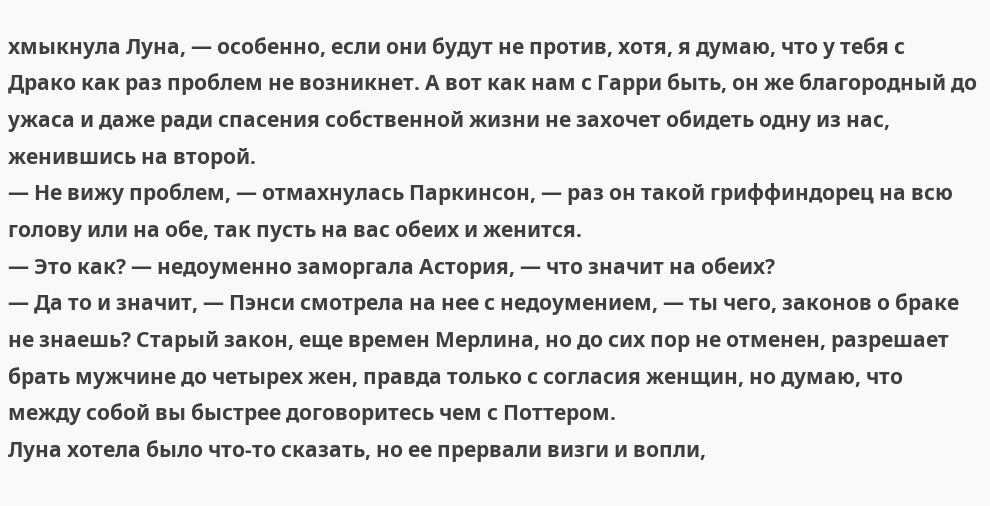хмыкнула Луна, — особенно, если они будут не против, хотя, я думаю, что у тебя с Драко как раз проблем не возникнет. А вот как нам с Гарри быть, он же благородный до ужаса и даже ради спасения собственной жизни не захочет обидеть одну из нас, женившись на второй.
— Не вижу проблем, — отмахнулась Паркинсон, — раз он такой гриффиндорец на всю голову или на обе, так пусть на вас обеих и женится.
— Это как? — недоуменно заморгала Астория, — что значит на обеих?
— Да то и значит, — Пэнси смотрела на нее с недоумением, — ты чего, законов о браке не знаешь? Старый закон, еще времен Мерлина, но до сих пор не отменен, разрешает брать мужчине до четырех жен, правда только с согласия женщин, но думаю, что между собой вы быстрее договоритесь чем с Поттером.
Луна хотела было что-то сказать, но ее прервали визги и вопли,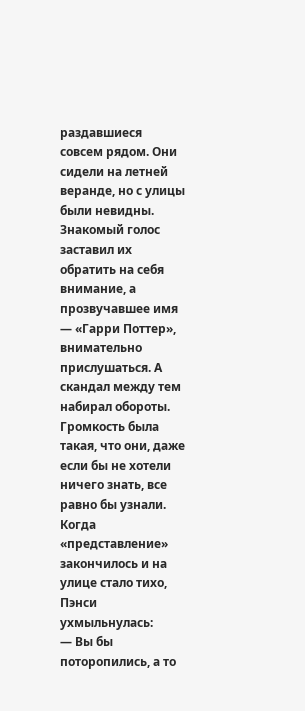раздавшиеся совсем рядом. Они сидели на летней веранде, но с улицы были невидны. Знакомый голос заставил их обратить на себя внимание, а прозвучавшее имя — «Гарри Поттер», внимательно прислушаться. А скандал между тем набирал обороты. Громкость была такая, что они, даже если бы не хотели ничего знать, все равно бы узнали. Когда «представление» закончилось и на улице стало тихо, Пэнси ухмыльнулась:
— Вы бы поторопились, а то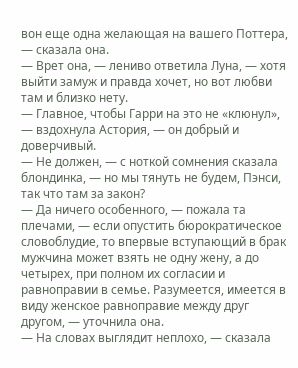вон еще одна желающая на вашего Поттера, — сказала она.
— Врет она, — лениво ответила Луна, — хотя выйти замуж и правда хочет, но вот любви там и близко нету.
— Главное, чтобы Гарри на это не «клюнул», — вздохнула Астория, — он добрый и доверчивый.
— Не должен, — с ноткой сомнения сказала блондинка, — но мы тянуть не будем, Пэнси, так что там за закон?
— Да ничего особенного, — пожала та плечами, — если опустить бюрократическое словоблудие, то впервые вступающий в брак мужчина может взять не одну жену, а до четырех, при полном их согласии и равноправии в семье. Разумеется, имеется в виду женское равноправие между друг другом, — уточнила она.
— На словах выглядит неплохо, — сказала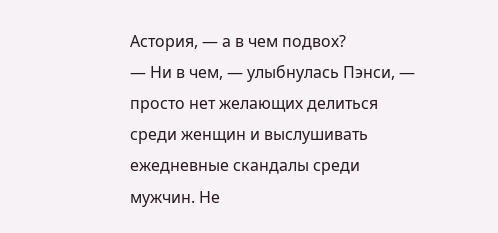Астория, — а в чем подвох?
— Ни в чем, — улыбнулась Пэнси, — просто нет желающих делиться среди женщин и выслушивать ежедневные скандалы среди мужчин. Не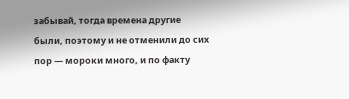забывай, тогда времена другие были, поэтому и не отменили до сих пор — мороки много, и по факту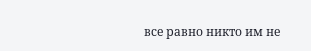все равно никто им не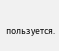пользуется.